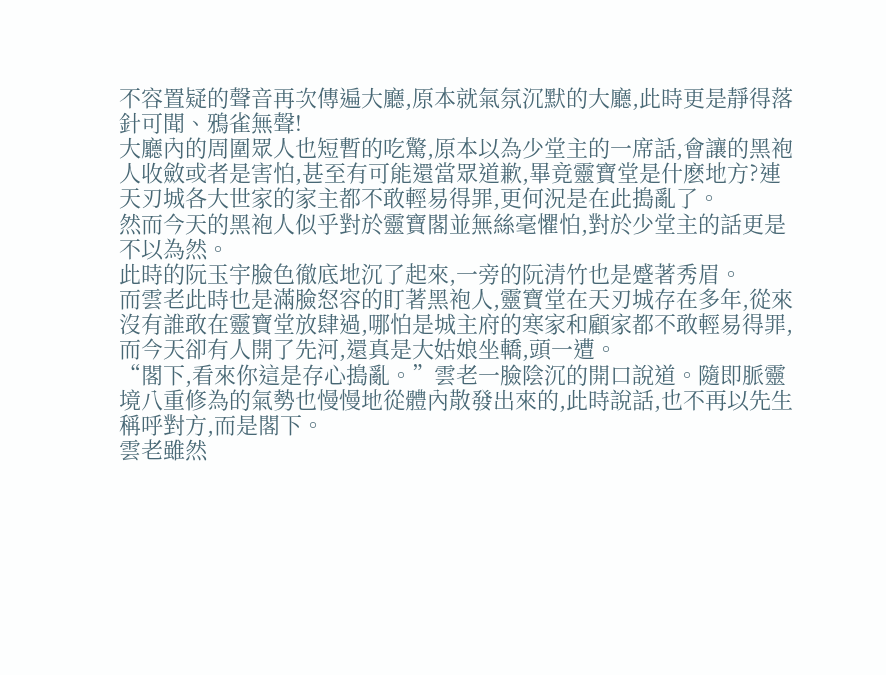不容置疑的聲音再次傳遍大廳,原本就氣氛沉默的大廳,此時更是靜得落針可聞、鴉雀無聲!
大廳內的周圍眾人也短暫的吃驚,原本以為少堂主的一席話,會讓的黑袍人收斂或者是害怕,甚至有可能還當眾道歉,畢竟靈寶堂是什麽地方?連天刃城各大世家的家主都不敢輕易得罪,更何況是在此搗亂了。
然而今天的黑袍人似乎對於靈寶閣並無絲毫懼怕,對於少堂主的話更是不以為然。
此時的阮玉宇臉色徹底地沉了起來,一旁的阮清竹也是蹙著秀眉。
而雲老此時也是滿臉怒容的盯著黑袍人,靈寶堂在天刃城存在多年,從來沒有誰敢在靈寶堂放肆過,哪怕是城主府的寒家和顧家都不敢輕易得罪,而今天卻有人開了先河,還真是大姑娘坐轎,頭一遭。
“閣下,看來你這是存心搗亂。”雲老一臉陰沉的開口說道。隨即脈靈境八重修為的氣勢也慢慢地從體內散發出來的,此時說話,也不再以先生稱呼對方,而是閣下。
雲老雖然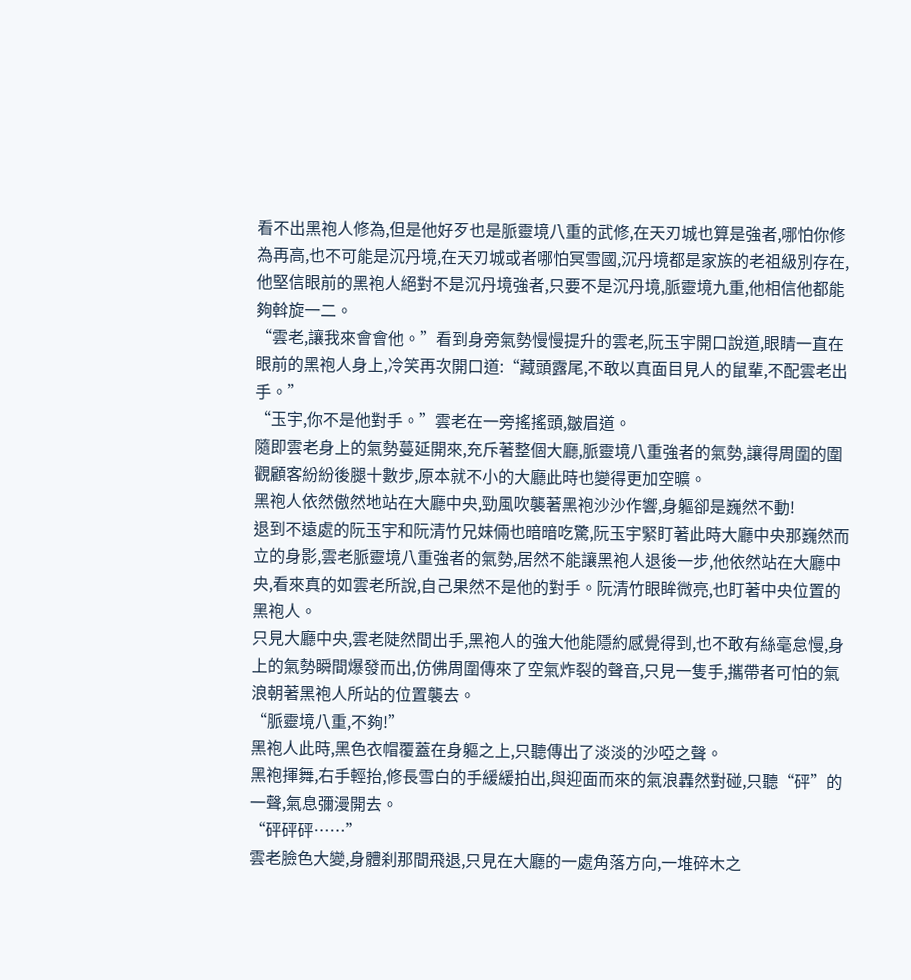看不出黑袍人修為,但是他好歹也是脈靈境八重的武修,在天刃城也算是強者,哪怕你修為再高,也不可能是沉丹境,在天刃城或者哪怕冥雪國,沉丹境都是家族的老祖級別存在,他堅信眼前的黑袍人絕對不是沉丹境強者,只要不是沉丹境,脈靈境九重,他相信他都能夠斡旋一二。
“雲老,讓我來會會他。”看到身旁氣勢慢慢提升的雲老,阮玉宇開口說道,眼睛一直在眼前的黑袍人身上,冷笑再次開口道:“藏頭露尾,不敢以真面目見人的鼠輩,不配雲老出手。”
“玉宇,你不是他對手。”雲老在一旁搖搖頭,皺眉道。
隨即雲老身上的氣勢蔓延開來,充斥著整個大廳,脈靈境八重強者的氣勢,讓得周圍的圍觀顧客紛紛後腿十數步,原本就不小的大廳此時也變得更加空曠。
黑袍人依然傲然地站在大廳中央,勁風吹襲著黑袍沙沙作響,身軀卻是巍然不動!
退到不遠處的阮玉宇和阮清竹兄妹倆也暗暗吃驚,阮玉宇緊盯著此時大廳中央那巍然而立的身影,雲老脈靈境八重強者的氣勢,居然不能讓黑袍人退後一步,他依然站在大廳中央,看來真的如雲老所說,自己果然不是他的對手。阮清竹眼眸微亮,也盯著中央位置的黑袍人。
只見大廳中央,雲老陡然間出手,黑袍人的強大他能隱約感覺得到,也不敢有絲毫怠慢,身上的氣勢瞬間爆發而出,仿佛周圍傳來了空氣炸裂的聲音,只見一隻手,攜帶者可怕的氣浪朝著黑袍人所站的位置襲去。
“脈靈境八重,不夠!”
黑袍人此時,黑色衣帽覆蓋在身軀之上,只聽傳出了淡淡的沙啞之聲。
黑袍揮舞,右手輕抬,修長雪白的手緩緩拍出,與迎面而來的氣浪轟然對碰,只聽“砰”的一聲,氣息彌漫開去。
“砰砰砰……”
雲老臉色大變,身體刹那間飛退,只見在大廳的一處角落方向,一堆碎木之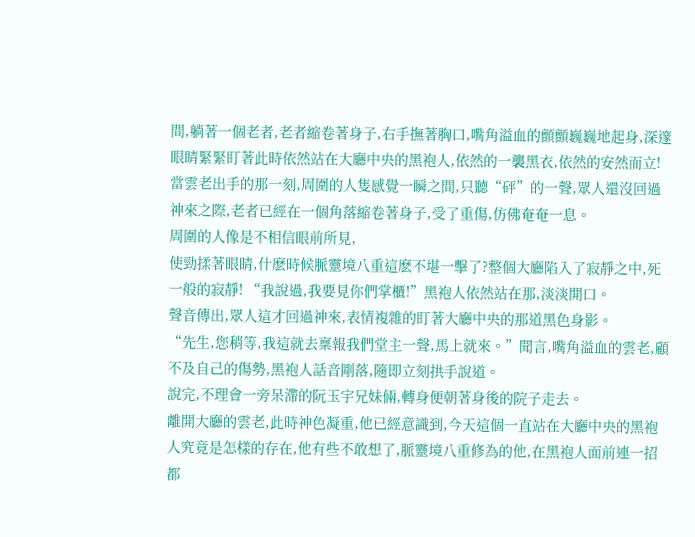間,躺著一個老者,老者縮卷著身子,右手撫著胸口,嘴角溢血的顫顫巍巍地起身,深邃眼睛緊緊盯著此時依然站在大廳中央的黑袍人,依然的一襲黑衣,依然的安然而立!
當雲老出手的那一刻,周圍的人隻感覺一瞬之間,只聽“砰”的一聲,眾人還沒回過神來之際,老者已經在一個角落縮卷著身子,受了重傷,仿佛奄奄一息。
周圍的人像是不相信眼前所見,
使勁揉著眼睛,什麽時候脈靈境八重這麽不堪一擊了?整個大廳陷入了寂靜之中,死一般的寂靜! “我說過,我要見你們掌櫃!”黑袍人依然站在那,淡淡開口。
聲音傳出,眾人這才回過神來,表情複雜的盯著大廳中央的那道黑色身影。
“先生,您稍等,我這就去稟報我們堂主一聲,馬上就來。”聞言,嘴角溢血的雲老,顧不及自己的傷勢,黑袍人話音剛落,隨即立刻拱手說道。
說完,不理會一旁呆滯的阮玉宇兄妹倆,轉身便朝著身後的院子走去。
離開大廳的雲老,此時神色凝重,他已經意識到,今天這個一直站在大廳中央的黑袍人究竟是怎樣的存在,他有些不敢想了,脈靈境八重修為的他,在黑袍人面前連一招都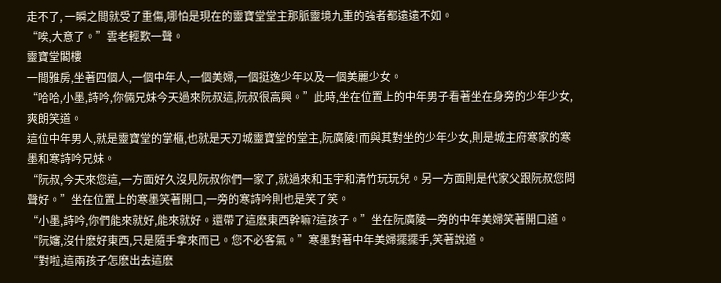走不了, 一瞬之間就受了重傷,哪怕是現在的靈寶堂堂主那脈靈境九重的強者都遠遠不如。
“唉,大意了。”雲老輕歎一聲。
靈寶堂閣樓
一間雅房,坐著四個人,一個中年人,一個美婦,一個挺逸少年以及一個美麗少女。
“哈哈,小墨,詩吟,你倆兄妹今天過來阮叔這,阮叔很高興。”此時,坐在位置上的中年男子看著坐在身旁的少年少女,爽朗笑道。
這位中年男人,就是靈寶堂的掌櫃,也就是天刃城靈寶堂的堂主,阮廣陵!而與其對坐的少年少女,則是城主府寒家的寒墨和寒詩吟兄妹。
“阮叔,今天來您這,一方面好久沒見阮叔你們一家了,就過來和玉宇和清竹玩玩兒。另一方面則是代家父跟阮叔您問聲好。”坐在位置上的寒墨笑著開口,一旁的寒詩吟則也是笑了笑。
“小墨,詩吟,你們能來就好,能來就好。還帶了這麽東西幹嘛?這孩子。”坐在阮廣陵一旁的中年美婦笑著開口道。
“阮嬸,沒什麽好東西,只是隨手拿來而已。您不必客氣。”寒墨對著中年美婦擺擺手,笑著說道。
“對啦,這兩孩子怎麽出去這麽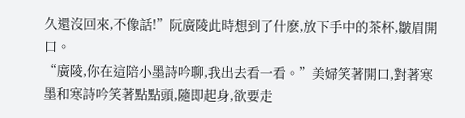久還沒回來,不像話!”阮廣陵此時想到了什麽,放下手中的茶杯,皺眉開口。
“廣陵,你在這陪小墨詩吟聊,我出去看一看。”美婦笑著開口,對著寒墨和寒詩吟笑著點點頭,隨即起身,欲要走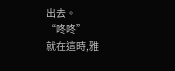出去。
“咚咚”
就在這時,雅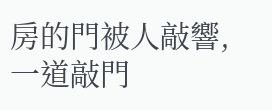房的門被人敲響,一道敲門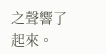之聲響了起來。